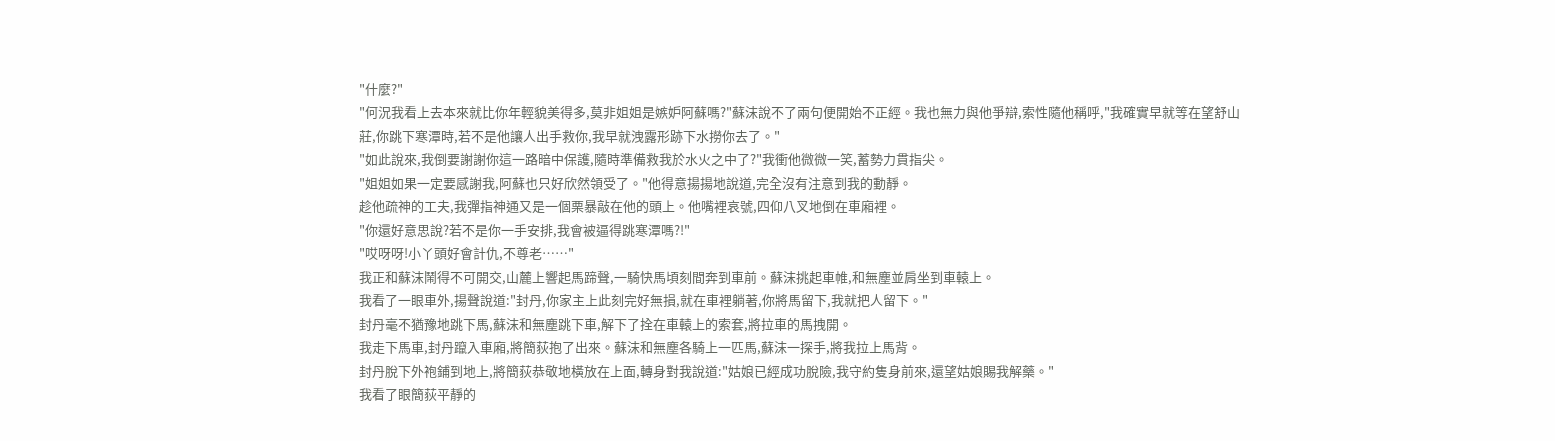"什麼?"
"何況我看上去本來就比你年輕貌美得多,莫非姐姐是嫉妒阿蘇嗎?"蘇沫說不了兩句便開始不正經。我也無力與他爭辯,索性隨他稱呼,"我確實早就等在望舒山莊,你跳下寒潭時,若不是他讓人出手救你,我早就洩露形跡下水撈你去了。"
"如此說來,我倒要謝謝你這一路暗中保護,隨時準備救我於水火之中了?"我衝他微微一笑,蓄勢力貫指尖。
"姐姐如果一定要感謝我,阿蘇也只好欣然領受了。"他得意揚揚地說道,完全沒有注意到我的動靜。
趁他疏神的工夫,我彈指神通又是一個栗暴敲在他的頭上。他嘴裡哀號,四仰八叉地倒在車廂裡。
"你還好意思說?若不是你一手安排,我會被逼得跳寒潭嗎?!"
"哎呀呀!小丫頭好會計仇,不尊老……"
我正和蘇沫鬧得不可開交,山麓上響起馬蹄聲,一騎快馬頃刻間奔到車前。蘇沫挑起車帷,和無塵並肩坐到車轅上。
我看了一眼車外,揚聲說道:"封丹,你家主上此刻完好無損,就在車裡躺著,你將馬留下,我就把人留下。"
封丹毫不猶豫地跳下馬,蘇沫和無塵跳下車,解下了拴在車轅上的索套,將拉車的馬拽開。
我走下馬車,封丹躥入車廂,將簡荻抱了出來。蘇沫和無塵各騎上一匹馬,蘇沫一探手,將我拉上馬背。
封丹脫下外袍鋪到地上,將簡荻恭敬地橫放在上面,轉身對我說道:"姑娘已經成功脫險,我守約隻身前來,還望姑娘賜我解藥。"
我看了眼簡荻平靜的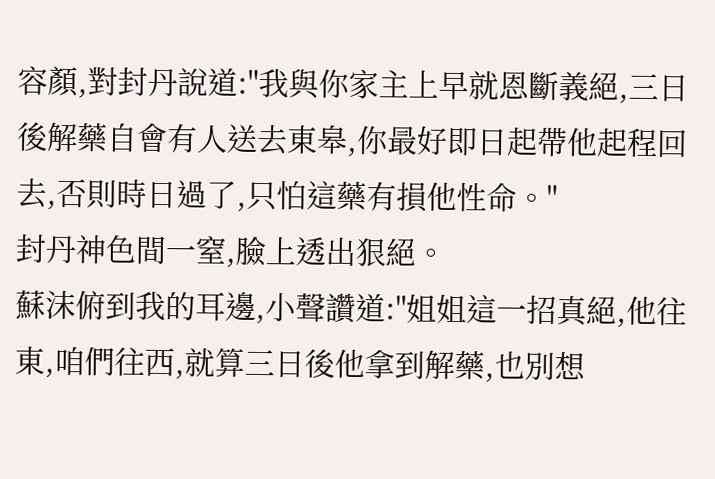容顏,對封丹說道:"我與你家主上早就恩斷義絕,三日後解藥自會有人送去東皋,你最好即日起帶他起程回去,否則時日過了,只怕這藥有損他性命。"
封丹神色間一窒,臉上透出狠絕。
蘇沫俯到我的耳邊,小聲讚道:"姐姐這一招真絕,他往東,咱們往西,就算三日後他拿到解藥,也別想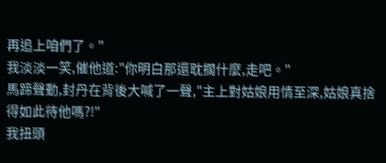再追上咱們了。"
我淡淡一笑,催他道:"你明白那還耽擱什麼,走吧。"
馬蹄聲動,封丹在背後大喊了一聲,"主上對姑娘用情至深,姑娘真捨得如此待他嗎?!"
我扭頭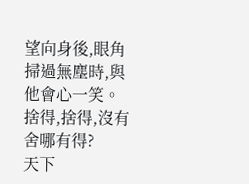望向身後,眼角掃過無塵時,與他會心一笑。
捨得,捨得,沒有舍哪有得?
天下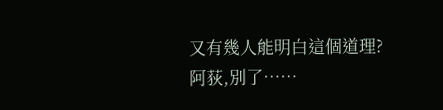又有幾人能明白這個道理?
阿荻,別了……